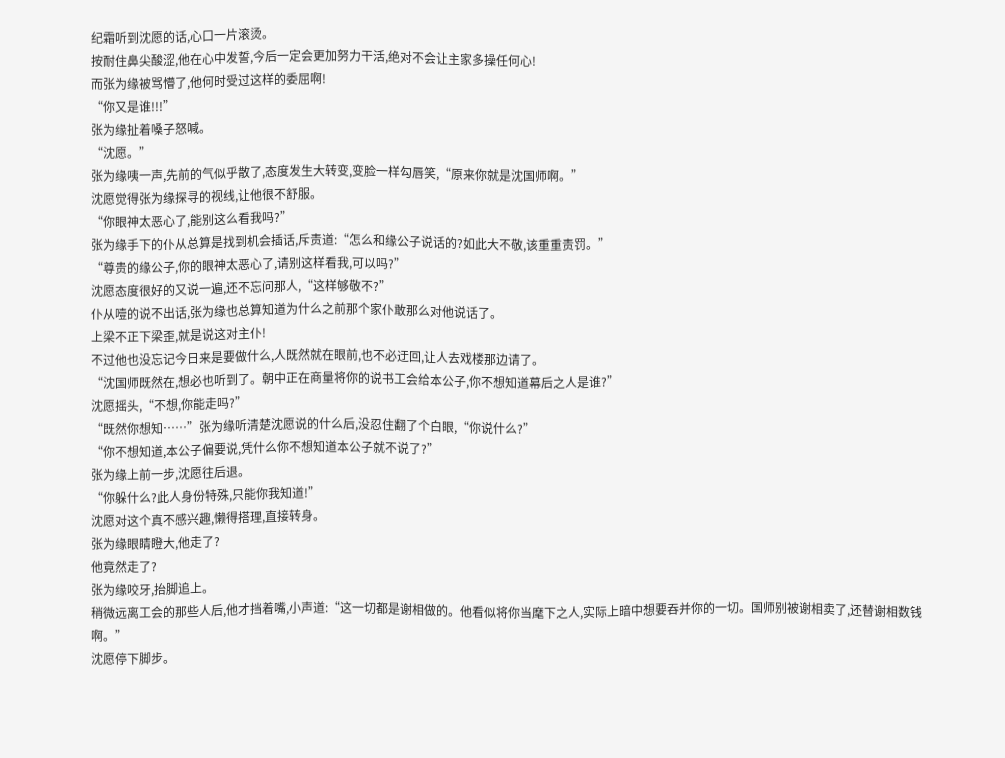纪霜听到沈愿的话,心口一片滚烫。
按耐住鼻尖酸涩,他在心中发誓,今后一定会更加努力干活,绝对不会让主家多操任何心!
而张为缘被骂懵了,他何时受过这样的委屈啊!
“你又是谁!!!”
张为缘扯着嗓子怒喊。
“沈愿。”
张为缘咦一声,先前的气似乎散了,态度发生大转变,变脸一样勾唇笑,“原来你就是沈国师啊。”
沈愿觉得张为缘探寻的视线,让他很不舒服。
“你眼神太恶心了,能别这么看我吗?”
张为缘手下的仆从总算是找到机会插话,斥责道:“怎么和缘公子说话的?如此大不敬,该重重责罚。”
“尊贵的缘公子,你的眼神太恶心了,请别这样看我,可以吗?”
沈愿态度很好的又说一遍,还不忘问那人,“这样够敬不?”
仆从噎的说不出话,张为缘也总算知道为什么之前那个家仆敢那么对他说话了。
上梁不正下梁歪,就是说这对主仆!
不过他也没忘记今日来是要做什么,人既然就在眼前,也不必迂回,让人去戏楼那边请了。
“沈国师既然在,想必也听到了。朝中正在商量将你的说书工会给本公子,你不想知道幕后之人是谁?”
沈愿摇头,“不想,你能走吗?”
“既然你想知……”张为缘听清楚沈愿说的什么后,没忍住翻了个白眼,“你说什么?”
“你不想知道,本公子偏要说,凭什么你不想知道本公子就不说了?”
张为缘上前一步,沈愿往后退。
“你躲什么?此人身份特殊,只能你我知道!”
沈愿对这个真不感兴趣,懒得搭理,直接转身。
张为缘眼睛瞪大,他走了?
他竟然走了?
张为缘咬牙,抬脚追上。
稍微远离工会的那些人后,他才挡着嘴,小声道:“这一切都是谢相做的。他看似将你当麾下之人,实际上暗中想要吞并你的一切。国师别被谢相卖了,还替谢相数钱啊。”
沈愿停下脚步。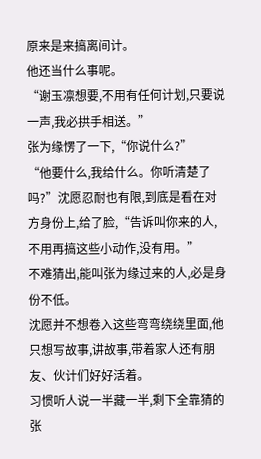原来是来搞离间计。
他还当什么事呢。
“谢玉凛想要,不用有任何计划,只要说一声,我必拱手相送。”
张为缘愣了一下,“你说什么?”
“他要什么,我给什么。你听清楚了吗?”沈愿忍耐也有限,到底是看在对方身份上,给了脸,“告诉叫你来的人,不用再搞这些小动作,没有用。”
不难猜出,能叫张为缘过来的人,必是身份不低。
沈愿并不想卷入这些弯弯绕绕里面,他只想写故事,讲故事,带着家人还有朋友、伙计们好好活着。
习惯听人说一半藏一半,剩下全靠猜的张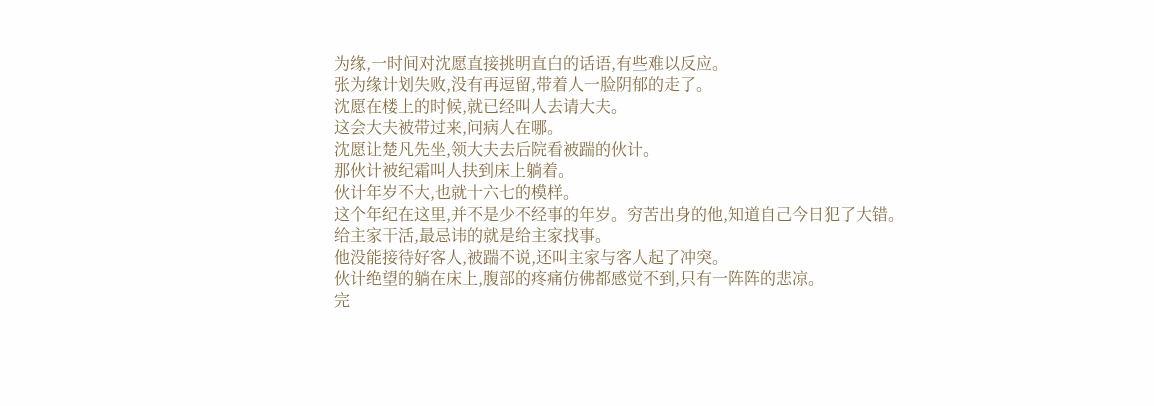为缘,一时间对沈愿直接挑明直白的话语,有些难以反应。
张为缘计划失败,没有再逗留,带着人一脸阴郁的走了。
沈愿在楼上的时候,就已经叫人去请大夫。
这会大夫被带过来,问病人在哪。
沈愿让楚凡先坐,领大夫去后院看被踹的伙计。
那伙计被纪霜叫人扶到床上躺着。
伙计年岁不大,也就十六七的模样。
这个年纪在这里,并不是少不经事的年岁。穷苦出身的他,知道自己今日犯了大错。
给主家干活,最忌讳的就是给主家找事。
他没能接待好客人,被踹不说,还叫主家与客人起了冲突。
伙计绝望的躺在床上,腹部的疼痛仿佛都感觉不到,只有一阵阵的悲凉。
完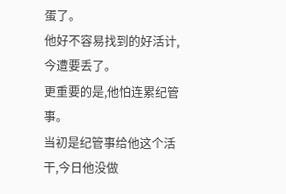蛋了。
他好不容易找到的好活计,今遭要丢了。
更重要的是,他怕连累纪管事。
当初是纪管事给他这个活干,今日他没做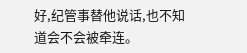好,纪管事替他说话,也不知道会不会被牵连。